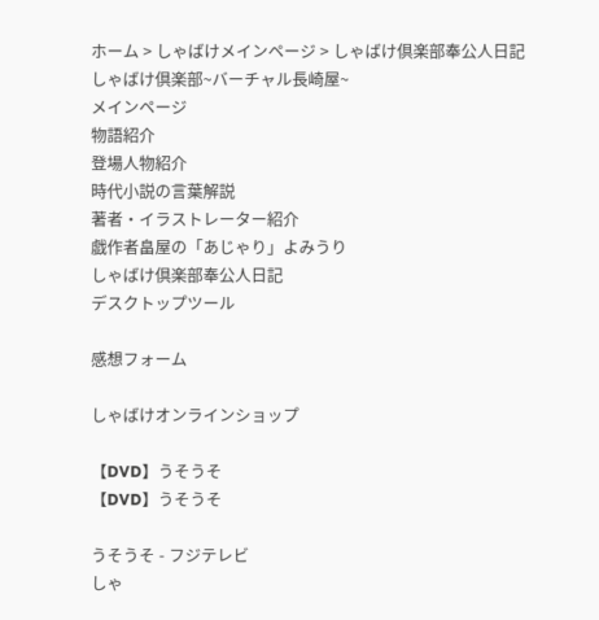ホーム > しゃばけメインページ > しゃばけ倶楽部奉公人日記
しゃばけ倶楽部~バーチャル長崎屋~
メインページ
物語紹介
登場人物紹介
時代小説の言葉解説
著者・イラストレーター紹介
戯作者畠屋の「あじゃり」よみうり
しゃばけ倶楽部奉公人日記
デスクトップツール

感想フォーム

しゃばけオンラインショップ

【DVD】うそうそ
【DVD】うそうそ

うそうそ - フジテレビ
しゃ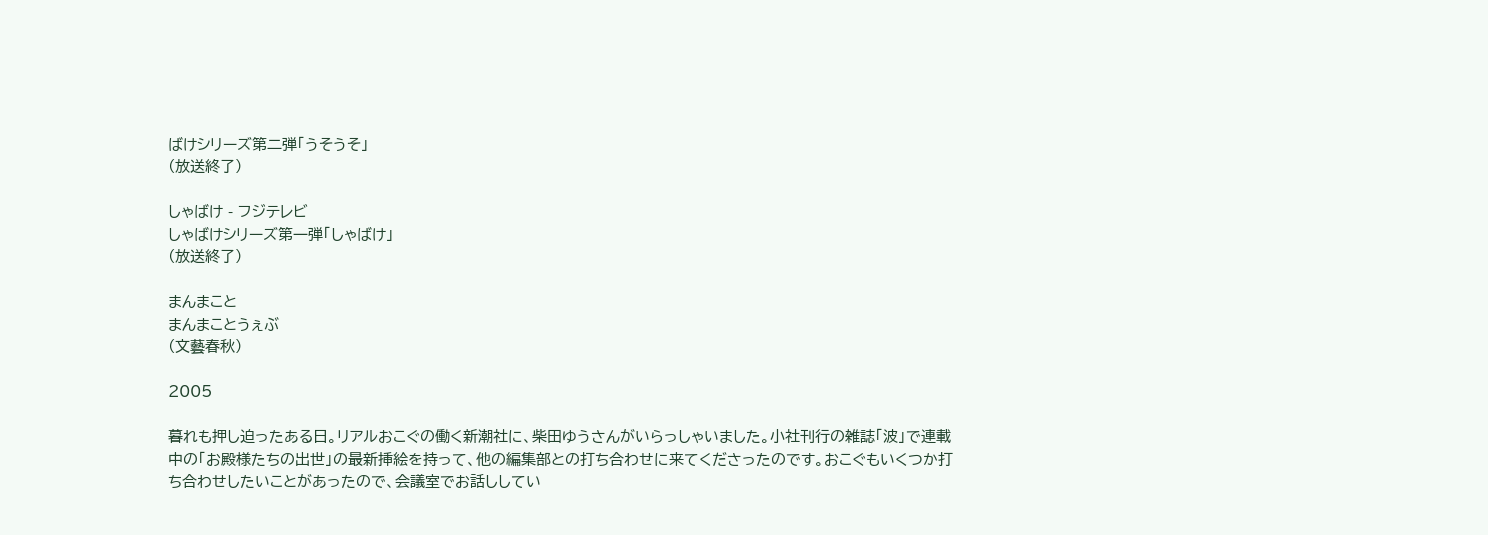ばけシリーズ第二弾「うそうそ」
(放送終了)

しゃばけ - フジテレビ
しゃばけシリーズ第一弾「しゃばけ」
(放送終了)

まんまこと
まんまことうぇぶ
(文藝春秋)

2005

暮れも押し迫ったある日。リアルおこぐの働く新潮社に、柴田ゆうさんがいらっしゃいました。小社刊行の雑誌「波」で連載中の「お殿様たちの出世」の最新挿絵を持って、他の編集部との打ち合わせに来てくださったのです。おこぐもいくつか打ち合わせしたいことがあったので、会議室でお話ししてい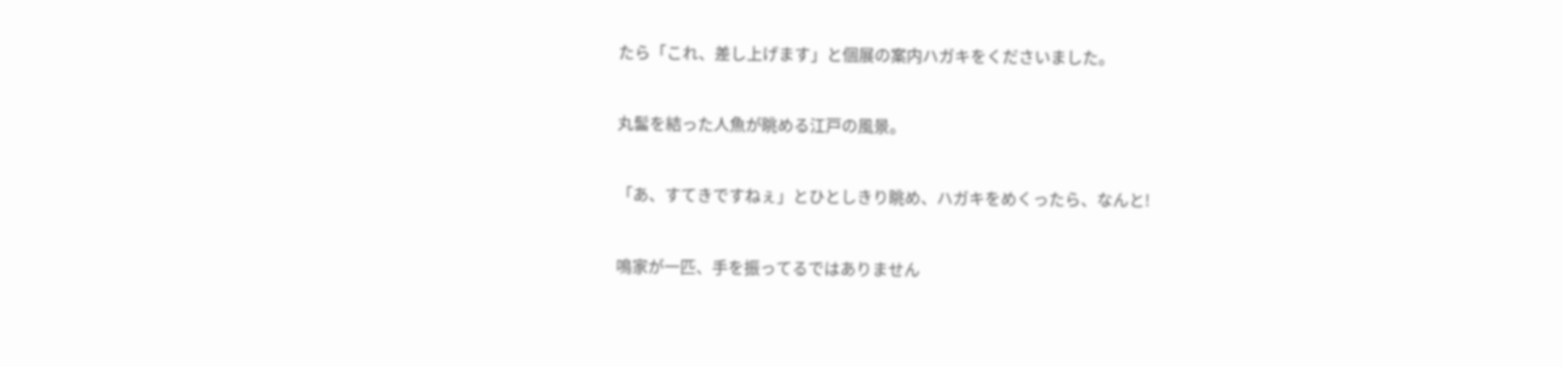たら「これ、差し上げます」と個展の案内ハガキをくださいました。


丸髷を結った人魚が眺める江戸の風景。


「あ、すてきですねぇ」とひとしきり眺め、ハガキをめくったら、なんと!


鳴家が一匹、手を振ってるではありません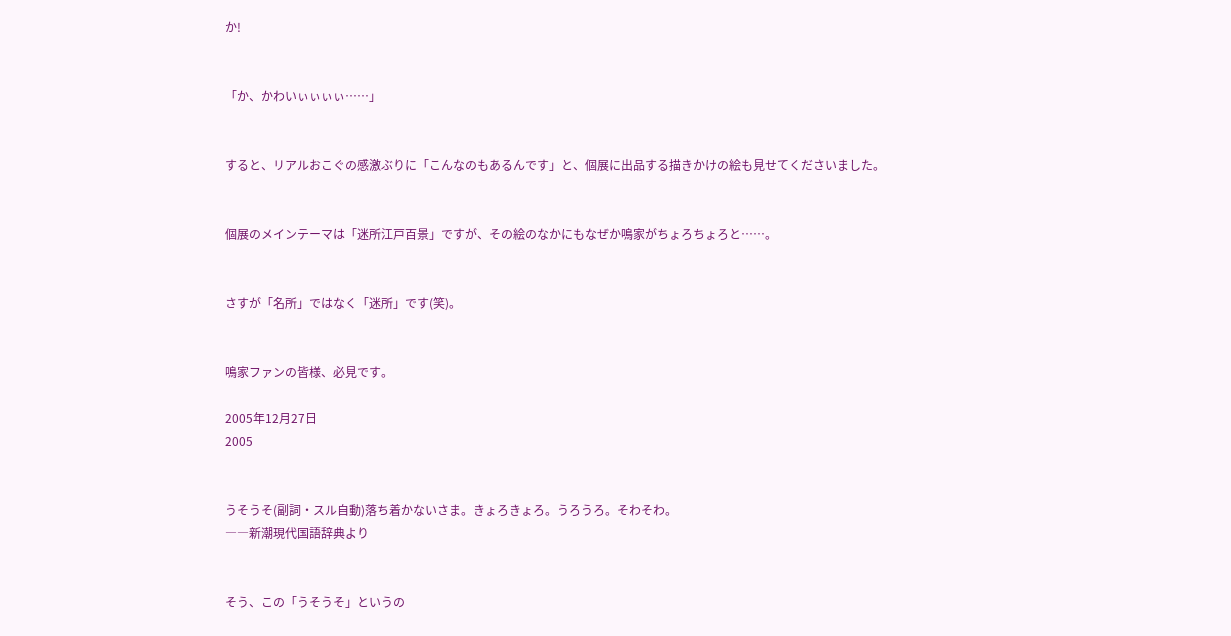か!


「か、かわいぃぃぃぃ……」


すると、リアルおこぐの感激ぶりに「こんなのもあるんです」と、個展に出品する描きかけの絵も見せてくださいました。


個展のメインテーマは「迷所江戸百景」ですが、その絵のなかにもなぜか鳴家がちょろちょろと……。


さすが「名所」ではなく「迷所」です(笑)。


鳴家ファンの皆様、必見です。

2005年12月27日
2005


うそうそ(副詞・スル自動)落ち着かないさま。きょろきょろ。うろうろ。そわそわ。
――新潮現代国語辞典より


そう、この「うそうそ」というの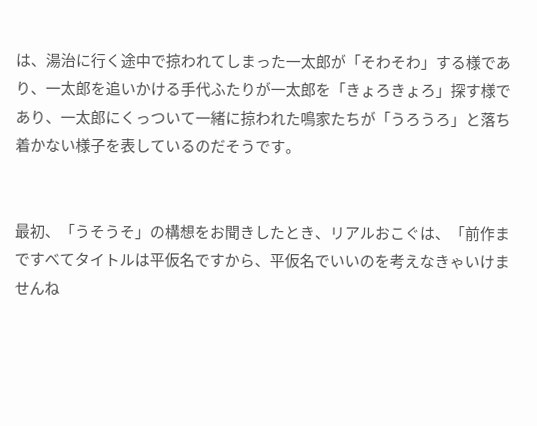は、湯治に行く途中で掠われてしまった一太郎が「そわそわ」する様であり、一太郎を追いかける手代ふたりが一太郎を「きょろきょろ」探す様であり、一太郎にくっついて一緒に掠われた鳴家たちが「うろうろ」と落ち着かない様子を表しているのだそうです。


最初、「うそうそ」の構想をお聞きしたとき、リアルおこぐは、「前作まですべてタイトルは平仮名ですから、平仮名でいいのを考えなきゃいけませんね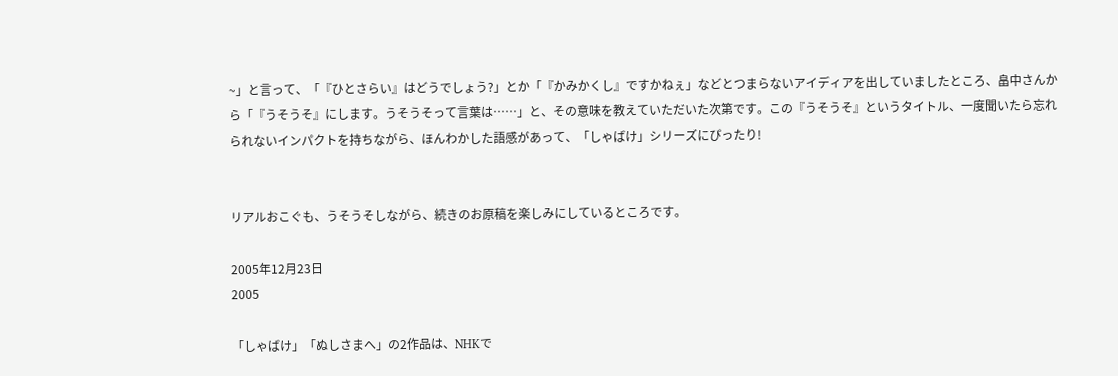~」と言って、「『ひとさらい』はどうでしょう?」とか「『かみかくし』ですかねぇ」などとつまらないアイディアを出していましたところ、畠中さんから「『うそうそ』にします。うそうそって言葉は……」と、その意味を教えていただいた次第です。この『うそうそ』というタイトル、一度聞いたら忘れられないインパクトを持ちながら、ほんわかした語感があって、「しゃばけ」シリーズにぴったり!


リアルおこぐも、うそうそしながら、続きのお原稿を楽しみにしているところです。

2005年12月23日
2005

「しゃばけ」「ぬしさまへ」の2作品は、NHKで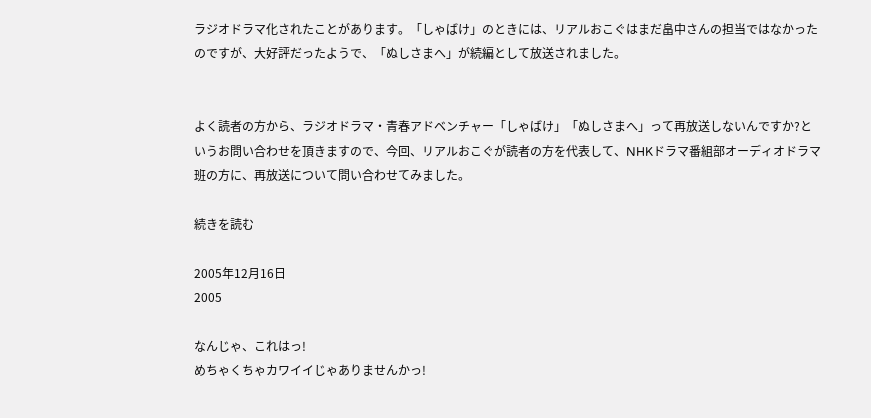ラジオドラマ化されたことがあります。「しゃばけ」のときには、リアルおこぐはまだ畠中さんの担当ではなかったのですが、大好評だったようで、「ぬしさまへ」が続編として放送されました。


よく読者の方から、ラジオドラマ・青春アドベンチャー「しゃばけ」「ぬしさまへ」って再放送しないんですか?というお問い合わせを頂きますので、今回、リアルおこぐが読者の方を代表して、NHKドラマ番組部オーディオドラマ班の方に、再放送について問い合わせてみました。

続きを読む

2005年12月16日
2005

なんじゃ、これはっ!
めちゃくちゃカワイイじゃありませんかっ!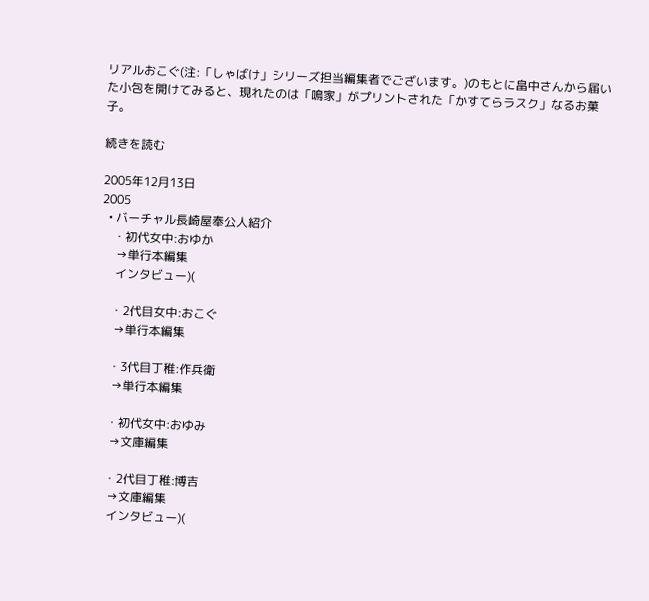リアルおこぐ(注:「しゃばけ」シリーズ担当編集者でございます。)のもとに畠中さんから届いた小包を開けてみると、現れたのは「鳴家」がプリントされた「かすてらラスク」なるお菓子。

続きを読む

2005年12月13日
2005
  • バーチャル長崎屋奉公人紹介
    ・初代女中:おゆか
     →単行本編集
     インタビュー)(

    ・2代目女中:おこぐ
     →単行本編集

    ・3代目丁稚:作兵衛
     →単行本編集

    ・初代女中:おゆみ
     →文庫編集

    ・2代目丁稚:博吉
     →文庫編集
     インタビュー)(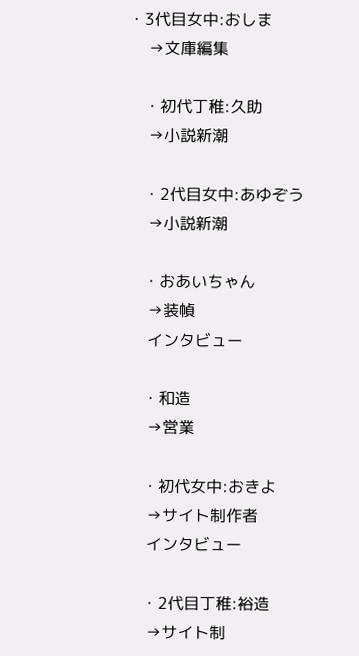・3代目女中:おしま
     →文庫編集

    ・初代丁稚:久助
     →小説新潮

    ・2代目女中:あゆぞう
     →小説新潮

    ・おあいちゃん
     →装幀
     インタビュー

    ・和造
     →営業

    ・初代女中:おきよ
     →サイト制作者
     インタビュー

    ・2代目丁稚:裕造
     →サイト制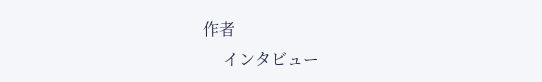作者
     インタビュー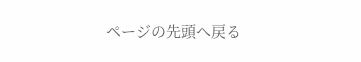ページの先頭へ戻る